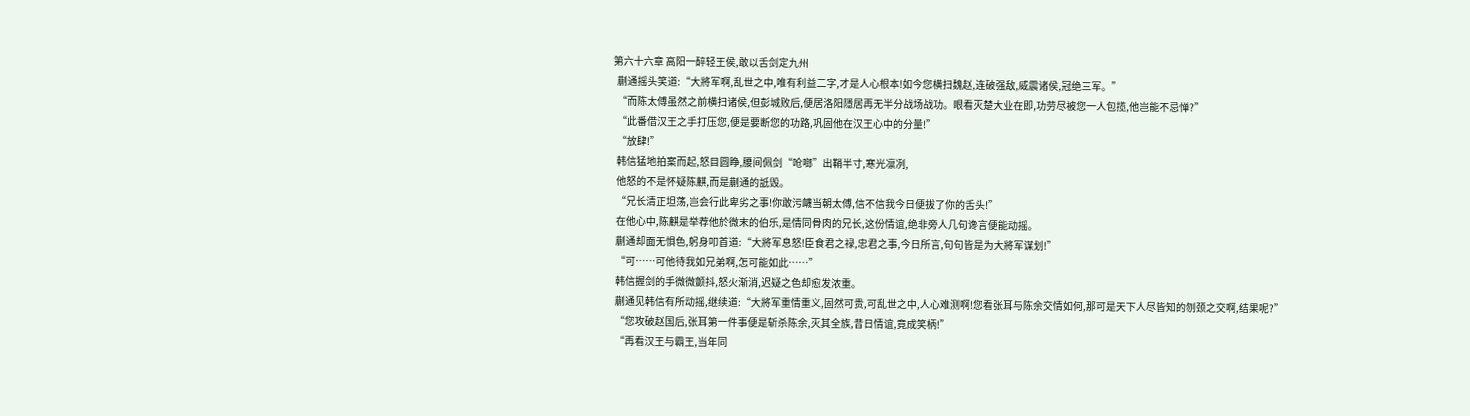第六十六章 高阳一醉轻王侯,敢以舌剑定九州
  蒯通摇头笑道:“大將军啊,乱世之中,唯有利益二字,才是人心根本!如今您横扫魏赵,连破强敌,威震诸侯,冠绝三军。”
  “而陈太傅虽然之前横扫诸侯,但彭城败后,便居洛阳隱居再无半分战场战功。眼看灭楚大业在即,功劳尽被您一人包揽,他岂能不忌惮?”
  “此番借汉王之手打压您,便是要断您的功路,巩固他在汉王心中的分量!”
  “放肆!”
  韩信猛地拍案而起,怒目圆睁,腰间佩剑“呛啷”出鞘半寸,寒光凛冽,
  他怒的不是怀疑陈麒,而是蒯通的詆毁。
  “兄长清正坦荡,岂会行此卑劣之事!你敢污衊当朝太傅,信不信我今日便拔了你的舌头!”
  在他心中,陈麒是举荐他於微末的伯乐,是情同骨肉的兄长,这份情谊,绝非旁人几句谗言便能动摇。
  蒯通却面无惧色,躬身叩首道:“大將军息怒!臣食君之禄,忠君之事,今日所言,句句皆是为大將军谋划!”
  “可……可他待我如兄弟啊,怎可能如此……”
  韩信握剑的手微微颤抖,怒火渐消,迟疑之色却愈发浓重。
  蒯通见韩信有所动摇,继续道:“大將军重情重义,固然可贵,可乱世之中,人心难测啊!您看张耳与陈余交情如何,那可是天下人尽皆知的刎颈之交啊,结果呢?”
  “您攻破赵国后,张耳第一件事便是斩杀陈余,灭其全族,昔日情谊,竟成笑柄!”
  “再看汉王与霸王,当年同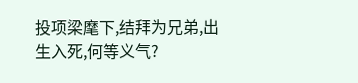投项梁麾下,结拜为兄弟,出生入死,何等义气?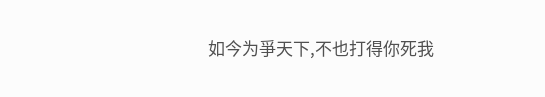如今为爭天下,不也打得你死我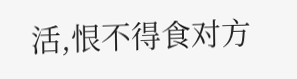活,恨不得食对方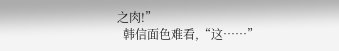之肉!”
  韩信面色难看,“这……”